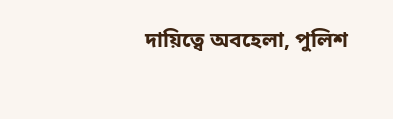দায়িত্বে অবহেলা, পুলিশ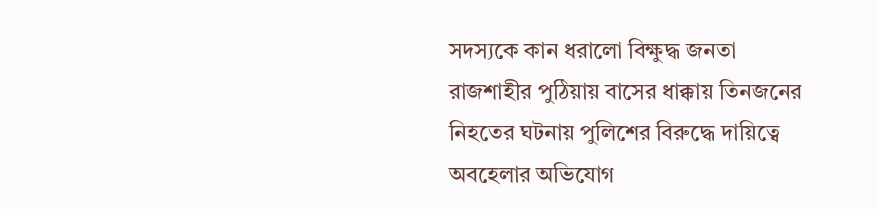সদস্যকে কান ধরালো বিক্ষুদ্ধ জনতা
রাজশাহীর পুঠিয়ায় বাসের ধাক্কায় তিনজনের নিহতের ঘটনায় পুলিশের বিরুদ্ধে দায়িত্বে অবহেলার অভিযোগ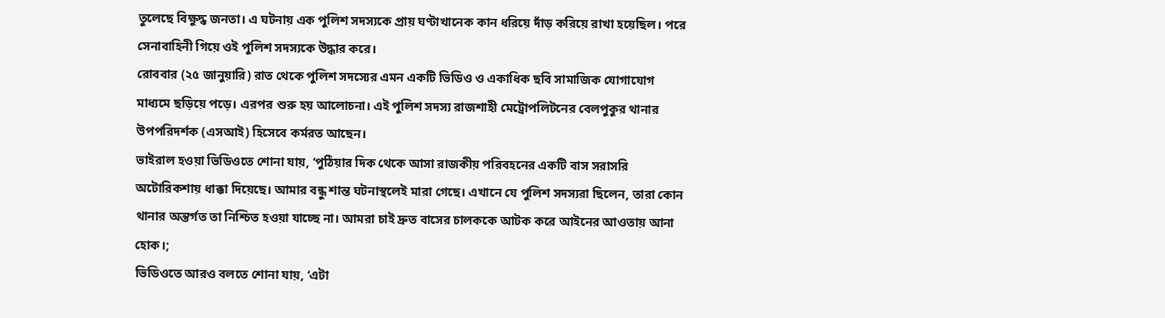তুলেছে বিক্ষুদ্ধ জনতা। এ ঘটনায় এক পুলিশ সদস্যকে প্রায় ঘণ্টাখানেক কান ধরিয়ে দাঁড় করিয়ে রাখা হয়েছিল। পরে সেনাবাহিনী গিয়ে ওই পুলিশ সদস্যকে উদ্ধার করে।
রোববার (২৫ জানুয়ারি) রাত থেকে পুলিশ সদস্যের এমন একটি ভিডিও ও একাধিক ছবি সামাজিক যোগাযোগ মাধ্যমে ছড়িয়ে পড়ে। এরপর শুরু হয় আলোচনা। এই পুলিশ সদস্য রাজশাহী মেট্রোপলিটনের বেলপুকুর থানার উপপরিদর্শক (এসআই) হিসেবে কর্মরত আছেন।
ভাইরাল হওয়া ভিডিওতে শোনা যায়, ‘পুঠিয়ার দিক থেকে আসা রাজকীয় পরিবহনের একটি বাস সরাসরি অটোরিকশায় ধাক্কা দিয়েছে। আমার বন্ধু শান্ত ঘটনাস্থলেই মারা গেছে। এখানে যে পুলিশ সদস্যরা ছিলেন, তারা কোন থানার অন্তর্গত তা নিশ্চিত হওয়া যাচ্ছে না। আমরা চাই দ্রুত বাসের চালককে আটক করে আইনের আওতায় আনা হোক।;
ভিডিওতে আরও বলতে শোনা যায়, ‘এটা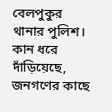বেলপুকুর থানার পুলিশ। কান ধরে দাঁড়িয়েছে, জনগণের কাছে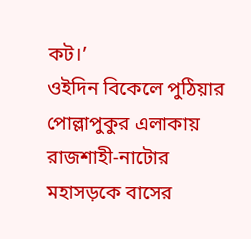কট।’
ওইদিন বিকেলে পুঠিয়ার পোল্লাপুকুর এলাকায় রাজশাহী-নাটোর মহাসড়কে বাসের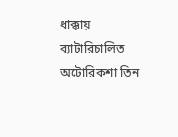ধাক্কায় ব্যাটারিচালিত অটোরিকশা তিন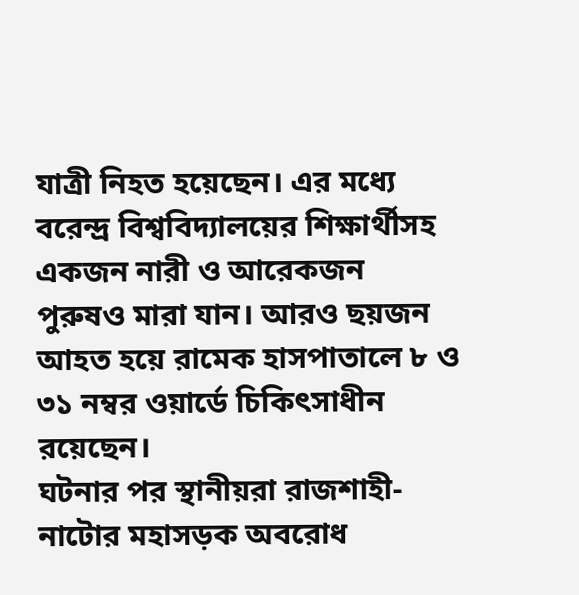যাত্রী নিহত হয়েছেন। এর মধ্যে বরেন্দ্র বিশ্ববিদ্যালয়ের শিক্ষার্থীসহ একজন নারী ও আরেকজন পুরুষও মারা যান। আরও ছয়জন আহত হয়ে রামেক হাসপাতালে ৮ ও ৩১ নম্বর ওয়ার্ডে চিকিৎসাধীন রয়েছেন।
ঘটনার পর স্থানীয়রা রাজশাহী-নাটোর মহাসড়ক অবরোধ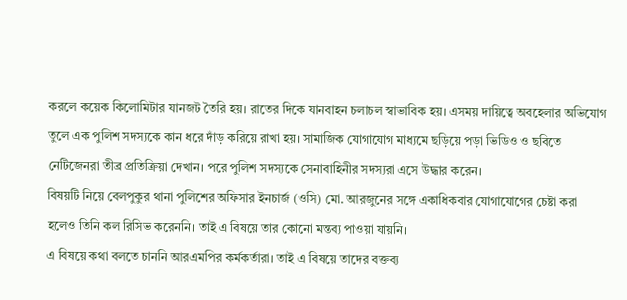করলে কয়েক কিলোমিটার যানজট তৈরি হয়। রাতের দিকে যানবাহন চলাচল স্বাভাবিক হয়। এসময় দায়িত্বে অবহেলার অভিযোগ তুলে এক পুলিশ সদস্যকে কান ধরে দাঁড় করিয়ে রাখা হয়। সামাজিক যোগাযোগ মাধ্যমে ছড়িয়ে পড়া ভিডিও ও ছবিতে নেটিজেনরা তীব্র প্রতিক্রিয়া দেখান। পরে পুলিশ সদস্যকে সেনাবাহিনীর সদস্যরা এসে উদ্ধার করেন।
বিষয়টি নিয়ে বেলপুকুর থানা পুলিশের অফিসার ইনচার্জ (ওসি) মো. আরজুনের সঙ্গে একাধিকবার যোগাযোগের চেষ্টা করা হলেও তিনি কল রিসিভ করেননি। তাই এ বিষয়ে তার কোনো মন্তব্য পাওয়া যায়নি।
এ বিষয়ে কথা বলতে চাননি আরএমপির কর্মকর্তারা। তাই এ বিষয়ে তাদের বক্তব্য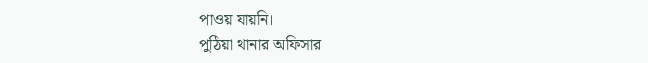পাওয় যায়নি।
পুঠিয়া থানার অফিসার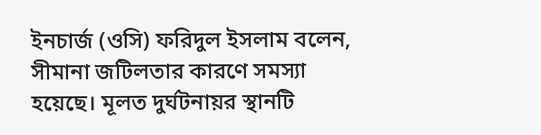ইনচার্জ (ওসি) ফরিদুল ইসলাম বলেন, সীমানা জটিলতার কারণে সমস্যা হয়েছে। মূলত দুর্ঘটনায়র স্থানটি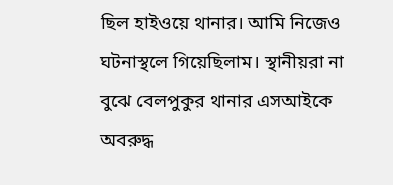ছিল হাইওয়ে থানার। আমি নিজেও ঘটনাস্থলে গিয়েছিলাম। স্থানীয়রা না বুঝে বেলপুকুর থানার এসআইকে অবরুদ্ধ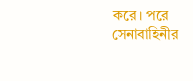করে। পরে সেনাবাহিনীর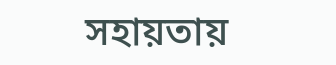সহায়তায়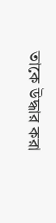তাকে উদ্ধার করা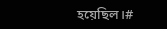হয়েছিল।#